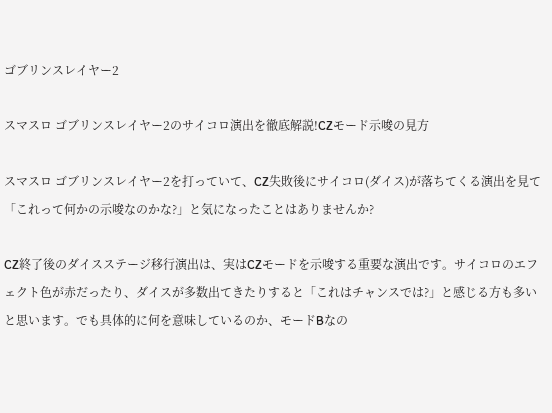ゴブリンスレイヤー2

スマスロ ゴブリンスレイヤー2のサイコロ演出を徹底解説!CZモード示唆の見方

スマスロ ゴブリンスレイヤー2を打っていて、CZ失敗後にサイコロ(ダイス)が落ちてくる演出を見て「これって何かの示唆なのかな?」と気になったことはありませんか?

CZ終了後のダイスステージ移行演出は、実はCZモードを示唆する重要な演出です。サイコロのエフェクト色が赤だったり、ダイスが多数出てきたりすると「これはチャンスでは?」と感じる方も多いと思います。でも具体的に何を意味しているのか、モードBなの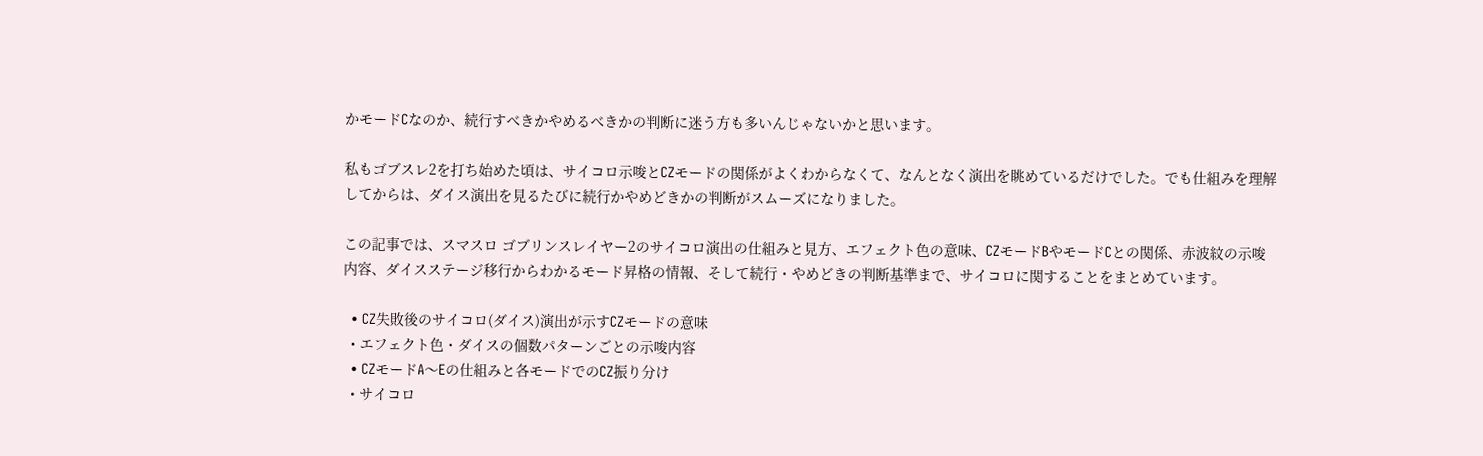かモードCなのか、続行すべきかやめるべきかの判断に迷う方も多いんじゃないかと思います。

私もゴブスレ2を打ち始めた頃は、サイコロ示唆とCZモードの関係がよくわからなくて、なんとなく演出を眺めているだけでした。でも仕組みを理解してからは、ダイス演出を見るたびに続行かやめどきかの判断がスムーズになりました。

この記事では、スマスロ ゴブリンスレイヤー2のサイコロ演出の仕組みと見方、エフェクト色の意味、CZモードBやモードCとの関係、赤波紋の示唆内容、ダイスステージ移行からわかるモード昇格の情報、そして続行・やめどきの判断基準まで、サイコロに関することをまとめています。

  • CZ失敗後のサイコロ(ダイス)演出が示すCZモードの意味
  • エフェクト色・ダイスの個数パターンごとの示唆内容
  • CZモードA〜Eの仕組みと各モードでのCZ振り分け
  • サイコロ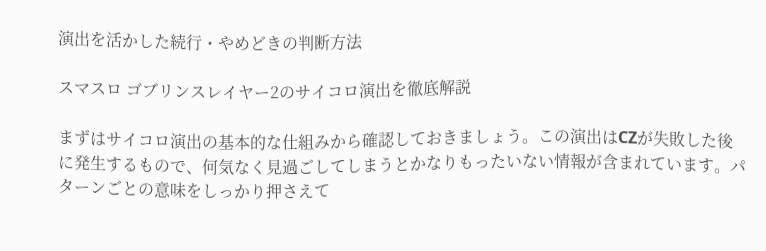演出を活かした続行・やめどきの判断方法

スマスロ ゴブリンスレイヤー2のサイコロ演出を徹底解説

まずはサイコロ演出の基本的な仕組みから確認しておきましょう。この演出はCZが失敗した後に発生するもので、何気なく見過ごしてしまうとかなりもったいない情報が含まれています。パターンごとの意味をしっかり押さえて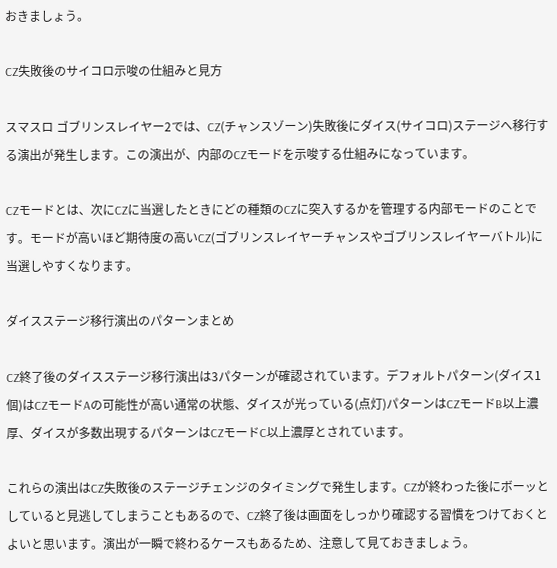おきましょう。

CZ失敗後のサイコロ示唆の仕組みと見方

スマスロ ゴブリンスレイヤー2では、CZ(チャンスゾーン)失敗後にダイス(サイコロ)ステージへ移行する演出が発生します。この演出が、内部のCZモードを示唆する仕組みになっています。

CZモードとは、次にCZに当選したときにどの種類のCZに突入するかを管理する内部モードのことです。モードが高いほど期待度の高いCZ(ゴブリンスレイヤーチャンスやゴブリンスレイヤーバトル)に当選しやすくなります。

ダイスステージ移行演出のパターンまとめ

CZ終了後のダイスステージ移行演出は3パターンが確認されています。デフォルトパターン(ダイス1個)はCZモードAの可能性が高い通常の状態、ダイスが光っている(点灯)パターンはCZモードB以上濃厚、ダイスが多数出現するパターンはCZモードC以上濃厚とされています。

これらの演出はCZ失敗後のステージチェンジのタイミングで発生します。CZが終わった後にボーッとしていると見逃してしまうこともあるので、CZ終了後は画面をしっかり確認する習慣をつけておくとよいと思います。演出が一瞬で終わるケースもあるため、注意して見ておきましょう。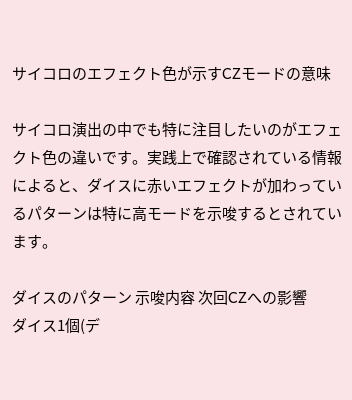サイコロのエフェクト色が示すCZモードの意味

サイコロ演出の中でも特に注目したいのがエフェクト色の違いです。実践上で確認されている情報によると、ダイスに赤いエフェクトが加わっているパターンは特に高モードを示唆するとされています。

ダイスのパターン 示唆内容 次回CZへの影響
ダイス1個(デ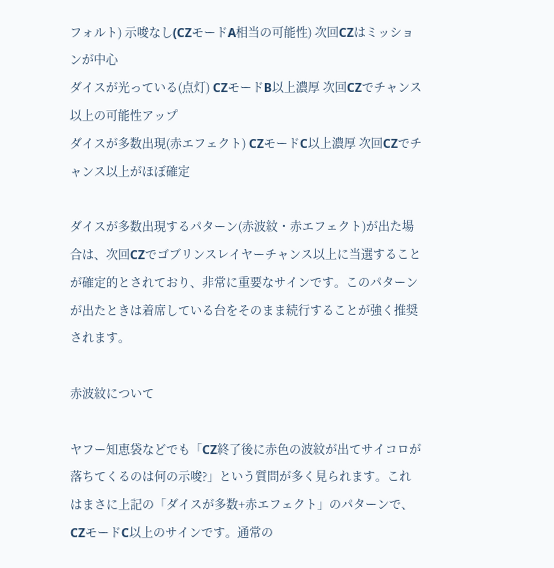フォルト) 示唆なし(CZモードA相当の可能性) 次回CZはミッションが中心
ダイスが光っている(点灯) CZモードB以上濃厚 次回CZでチャンス以上の可能性アップ
ダイスが多数出現(赤エフェクト) CZモードC以上濃厚 次回CZでチャンス以上がほぼ確定

ダイスが多数出現するパターン(赤波紋・赤エフェクト)が出た場合は、次回CZでゴブリンスレイヤーチャンス以上に当選することが確定的とされており、非常に重要なサインです。このパターンが出たときは着席している台をそのまま続行することが強く推奨されます。

赤波紋について

ヤフー知恵袋などでも「CZ終了後に赤色の波紋が出てサイコロが落ちてくるのは何の示唆?」という質問が多く見られます。これはまさに上記の「ダイスが多数+赤エフェクト」のパターンで、CZモードC以上のサインです。通常の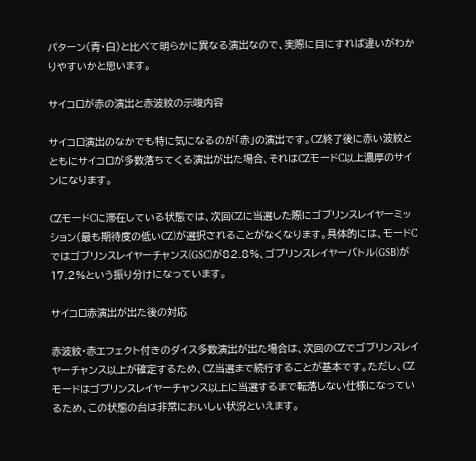パターン(青・白)と比べて明らかに異なる演出なので、実際に目にすれば違いがわかりやすいかと思います。

サイコロが赤の演出と赤波紋の示唆内容

サイコロ演出のなかでも特に気になるのが「赤」の演出です。CZ終了後に赤い波紋とともにサイコロが多数落ちてくる演出が出た場合、それはCZモードC以上濃厚のサインになります。

CZモードCに滞在している状態では、次回CZに当選した際にゴブリンスレイヤーミッション(最も期待度の低いCZ)が選択されることがなくなります。具体的には、モードCではゴブリンスレイヤーチャンス(GSC)が82.8%、ゴブリンスレイヤーバトル(GSB)が17.2%という振り分けになっています。

サイコロ赤演出が出た後の対応

赤波紋・赤エフェクト付きのダイス多数演出が出た場合は、次回のCZでゴブリンスレイヤーチャンス以上が確定するため、CZ当選まで続行することが基本です。ただし、CZモードはゴブリンスレイヤーチャンス以上に当選するまで転落しない仕様になっているため、この状態の台は非常においしい状況といえます。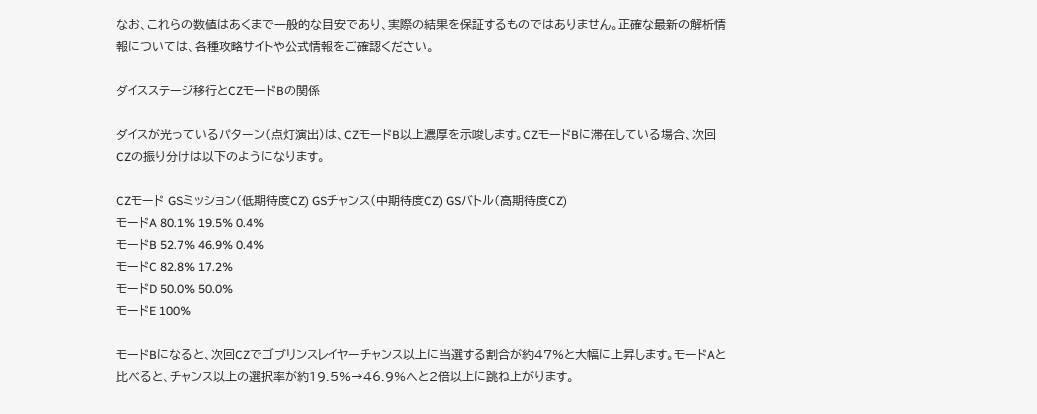なお、これらの数値はあくまで一般的な目安であり、実際の結果を保証するものではありません。正確な最新の解析情報については、各種攻略サイトや公式情報をご確認ください。

ダイスステージ移行とCZモードBの関係

ダイスが光っているパターン(点灯演出)は、CZモードB以上濃厚を示唆します。CZモードBに滞在している場合、次回CZの振り分けは以下のようになります。

CZモード GSミッション(低期待度CZ) GSチャンス(中期待度CZ) GSバトル(高期待度CZ)
モードA 80.1% 19.5% 0.4%
モードB 52.7% 46.9% 0.4%
モードC 82.8% 17.2%
モードD 50.0% 50.0%
モードE 100%

モードBになると、次回CZでゴブリンスレイヤーチャンス以上に当選する割合が約47%と大幅に上昇します。モードAと比べると、チャンス以上の選択率が約19.5%→46.9%へと2倍以上に跳ね上がります。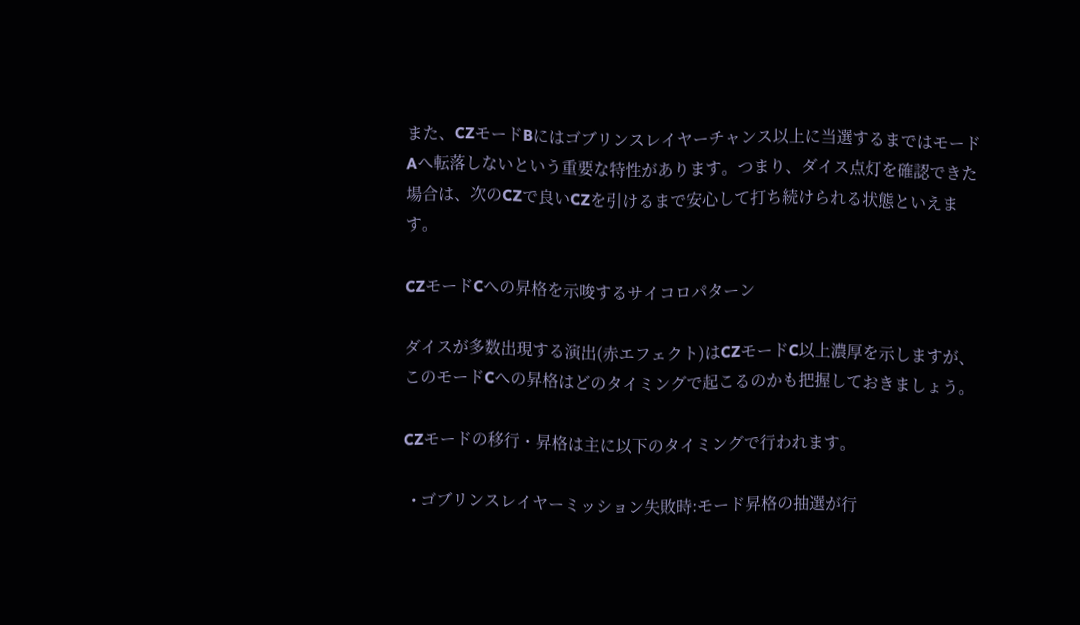また、CZモードBにはゴブリンスレイヤーチャンス以上に当選するまではモードAへ転落しないという重要な特性があります。つまり、ダイス点灯を確認できた場合は、次のCZで良いCZを引けるまで安心して打ち続けられる状態といえます。

CZモードCへの昇格を示唆するサイコロパターン

ダイスが多数出現する演出(赤エフェクト)はCZモードC以上濃厚を示しますが、このモードCへの昇格はどのタイミングで起こるのかも把握しておきましょう。

CZモードの移行・昇格は主に以下のタイミングで行われます。

  • ゴブリンスレイヤーミッション失敗時:モード昇格の抽選が行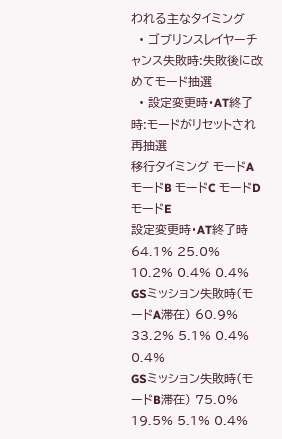われる主なタイミング
  • ゴブリンスレイヤーチャンス失敗時:失敗後に改めてモード抽選
  • 設定変更時・AT終了時:モードがリセットされ再抽選
移行タイミング モードA モードB モードC モードD モードE
設定変更時・AT終了時 64.1% 25.0% 10.2% 0.4% 0.4%
GSミッション失敗時(モードA滞在) 60.9% 33.2% 5.1% 0.4% 0.4%
GSミッション失敗時(モードB滞在) 75.0% 19.5% 5.1% 0.4%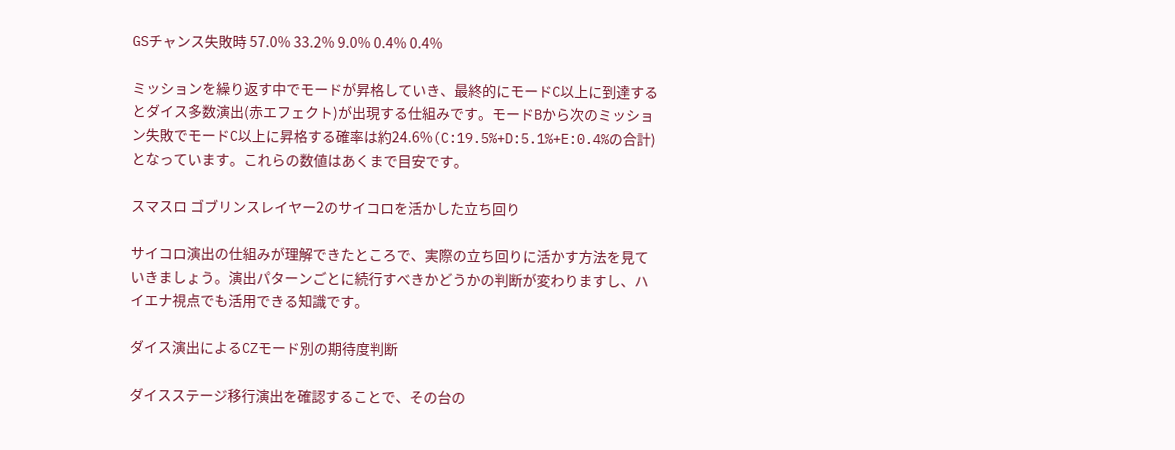GSチャンス失敗時 57.0% 33.2% 9.0% 0.4% 0.4%

ミッションを繰り返す中でモードが昇格していき、最終的にモードC以上に到達するとダイス多数演出(赤エフェクト)が出現する仕組みです。モードBから次のミッション失敗でモードC以上に昇格する確率は約24.6%(C:19.5%+D:5.1%+E:0.4%の合計)となっています。これらの数値はあくまで目安です。

スマスロ ゴブリンスレイヤー2のサイコロを活かした立ち回り

サイコロ演出の仕組みが理解できたところで、実際の立ち回りに活かす方法を見ていきましょう。演出パターンごとに続行すべきかどうかの判断が変わりますし、ハイエナ視点でも活用できる知識です。

ダイス演出によるCZモード別の期待度判断

ダイスステージ移行演出を確認することで、その台の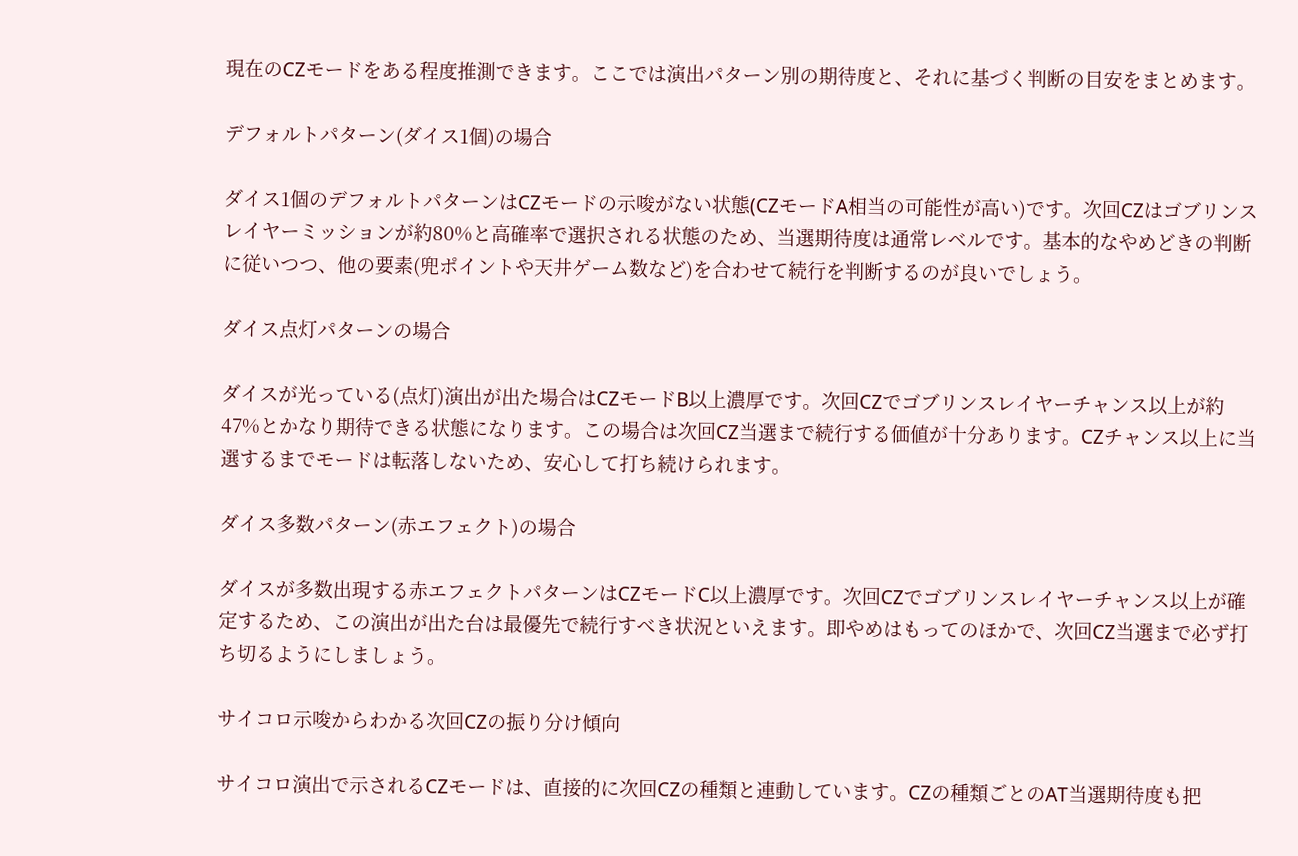現在のCZモードをある程度推測できます。ここでは演出パターン別の期待度と、それに基づく判断の目安をまとめます。

デフォルトパターン(ダイス1個)の場合

ダイス1個のデフォルトパターンはCZモードの示唆がない状態(CZモードA相当の可能性が高い)です。次回CZはゴブリンスレイヤーミッションが約80%と高確率で選択される状態のため、当選期待度は通常レベルです。基本的なやめどきの判断に従いつつ、他の要素(兜ポイントや天井ゲーム数など)を合わせて続行を判断するのが良いでしょう。

ダイス点灯パターンの場合

ダイスが光っている(点灯)演出が出た場合はCZモードB以上濃厚です。次回CZでゴブリンスレイヤーチャンス以上が約47%とかなり期待できる状態になります。この場合は次回CZ当選まで続行する価値が十分あります。CZチャンス以上に当選するまでモードは転落しないため、安心して打ち続けられます。

ダイス多数パターン(赤エフェクト)の場合

ダイスが多数出現する赤エフェクトパターンはCZモードC以上濃厚です。次回CZでゴブリンスレイヤーチャンス以上が確定するため、この演出が出た台は最優先で続行すべき状況といえます。即やめはもってのほかで、次回CZ当選まで必ず打ち切るようにしましょう。

サイコロ示唆からわかる次回CZの振り分け傾向

サイコロ演出で示されるCZモードは、直接的に次回CZの種類と連動しています。CZの種類ごとのAT当選期待度も把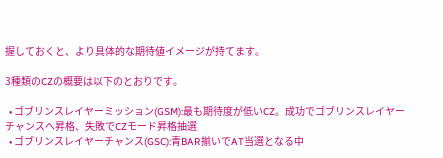握しておくと、より具体的な期待値イメージが持てます。

3種類のCZの概要は以下のとおりです。

  • ゴブリンスレイヤーミッション(GSM):最も期待度が低いCZ。成功でゴブリンスレイヤーチャンスへ昇格、失敗でCZモード昇格抽選
  • ゴブリンスレイヤーチャンス(GSC):青BAR揃いでAT当選となる中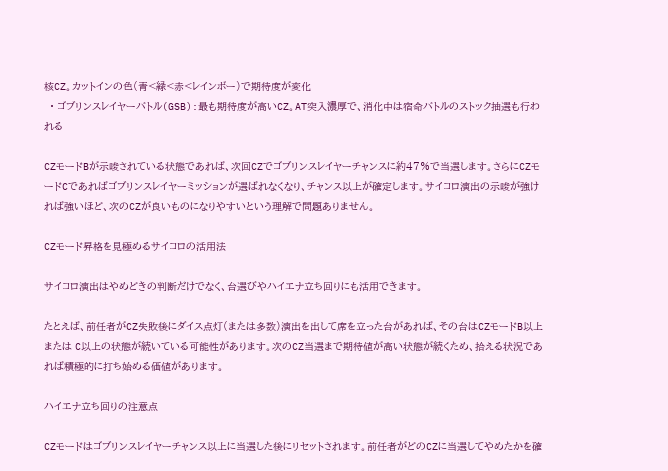核CZ。カットインの色(青<緑<赤<レインボー)で期待度が変化
  • ゴブリンスレイヤーバトル(GSB):最も期待度が高いCZ。AT突入濃厚で、消化中は宿命バトルのストック抽選も行われる

CZモードBが示唆されている状態であれば、次回CZでゴブリンスレイヤーチャンスに約47%で当選します。さらにCZモードCであればゴブリンスレイヤーミッションが選ばれなくなり、チャンス以上が確定します。サイコロ演出の示唆が強ければ強いほど、次のCZが良いものになりやすいという理解で問題ありません。

CZモード昇格を見極めるサイコロの活用法

サイコロ演出はやめどきの判断だけでなく、台選びやハイエナ立ち回りにも活用できます。

たとえば、前任者がCZ失敗後にダイス点灯(または多数)演出を出して席を立った台があれば、その台はCZモードB以上または C以上の状態が続いている可能性があります。次のCZ当選まで期待値が高い状態が続くため、拾える状況であれば積極的に打ち始める価値があります。

ハイエナ立ち回りの注意点

CZモードはゴブリンスレイヤーチャンス以上に当選した後にリセットされます。前任者がどのCZに当選してやめたかを確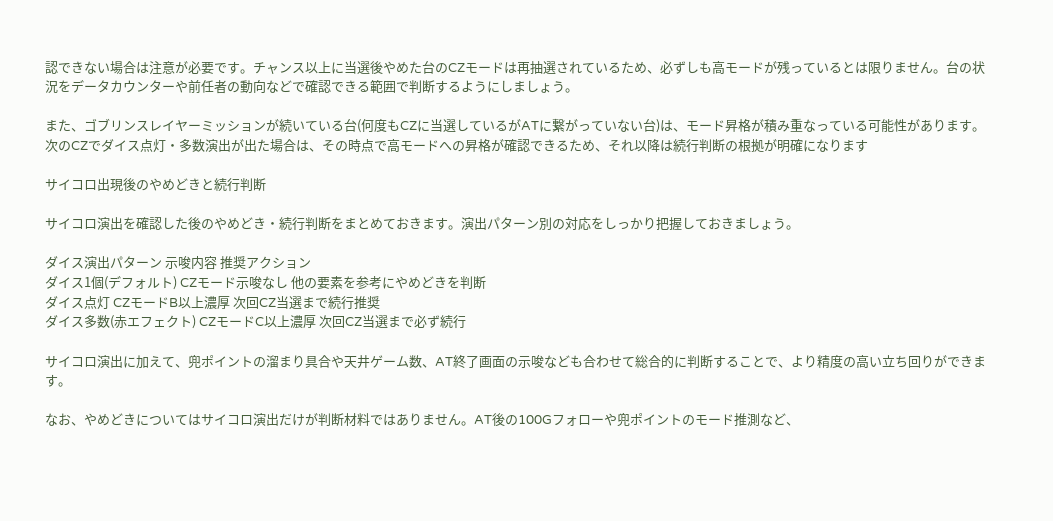認できない場合は注意が必要です。チャンス以上に当選後やめた台のCZモードは再抽選されているため、必ずしも高モードが残っているとは限りません。台の状況をデータカウンターや前任者の動向などで確認できる範囲で判断するようにしましょう。

また、ゴブリンスレイヤーミッションが続いている台(何度もCZに当選しているがATに繋がっていない台)は、モード昇格が積み重なっている可能性があります。次のCZでダイス点灯・多数演出が出た場合は、その時点で高モードへの昇格が確認できるため、それ以降は続行判断の根拠が明確になります

サイコロ出現後のやめどきと続行判断

サイコロ演出を確認した後のやめどき・続行判断をまとめておきます。演出パターン別の対応をしっかり把握しておきましょう。

ダイス演出パターン 示唆内容 推奨アクション
ダイス1個(デフォルト) CZモード示唆なし 他の要素を参考にやめどきを判断
ダイス点灯 CZモードB以上濃厚 次回CZ当選まで続行推奨
ダイス多数(赤エフェクト) CZモードC以上濃厚 次回CZ当選まで必ず続行

サイコロ演出に加えて、兜ポイントの溜まり具合や天井ゲーム数、AT終了画面の示唆なども合わせて総合的に判断することで、より精度の高い立ち回りができます。

なお、やめどきについてはサイコロ演出だけが判断材料ではありません。AT後の100Gフォローや兜ポイントのモード推測など、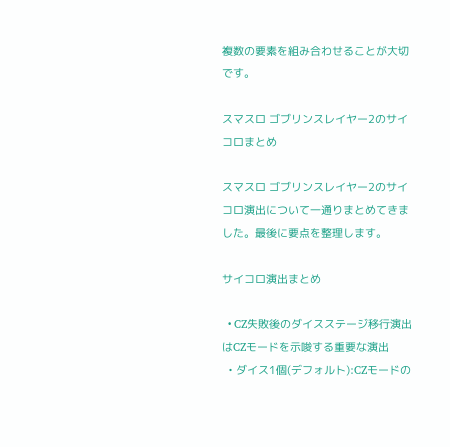複数の要素を組み合わせることが大切です。

スマスロ ゴブリンスレイヤー2のサイコロまとめ

スマスロ ゴブリンスレイヤー2のサイコロ演出について一通りまとめてきました。最後に要点を整理します。

サイコロ演出まとめ

  • CZ失敗後のダイスステージ移行演出はCZモードを示唆する重要な演出
  • ダイス1個(デフォルト):CZモードの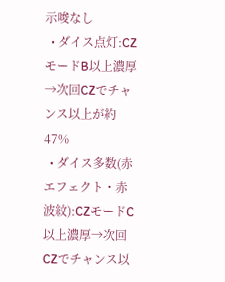示唆なし
  • ダイス点灯:CZモードB以上濃厚→次回CZでチャンス以上が約47%
  • ダイス多数(赤エフェクト・赤波紋):CZモードC以上濃厚→次回CZでチャンス以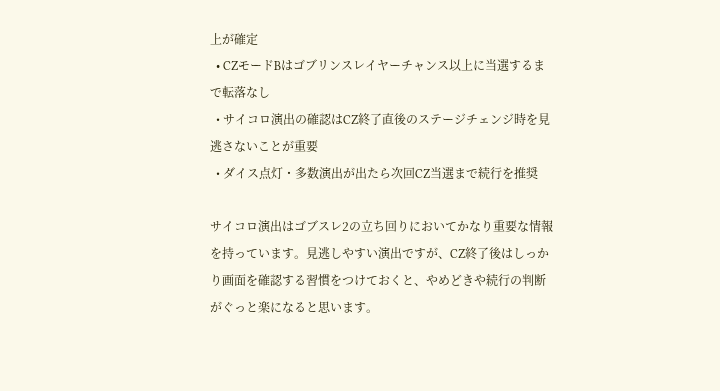上が確定
  • CZモードBはゴブリンスレイヤーチャンス以上に当選するまで転落なし
  • サイコロ演出の確認はCZ終了直後のステージチェンジ時を見逃さないことが重要
  • ダイス点灯・多数演出が出たら次回CZ当選まで続行を推奨

サイコロ演出はゴブスレ2の立ち回りにおいてかなり重要な情報を持っています。見逃しやすい演出ですが、CZ終了後はしっかり画面を確認する習慣をつけておくと、やめどきや続行の判断がぐっと楽になると思います。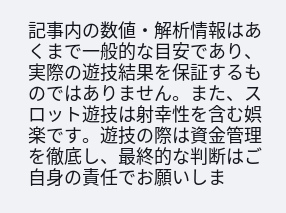記事内の数値・解析情報はあくまで一般的な目安であり、実際の遊技結果を保証するものではありません。また、スロット遊技は射幸性を含む娯楽です。遊技の際は資金管理を徹底し、最終的な判断はご自身の責任でお願いしま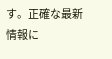す。正確な最新情報に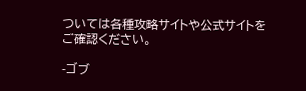ついては各種攻略サイトや公式サイトをご確認ください。

-ゴブ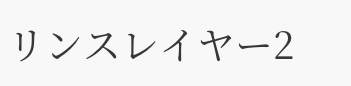リンスレイヤー2